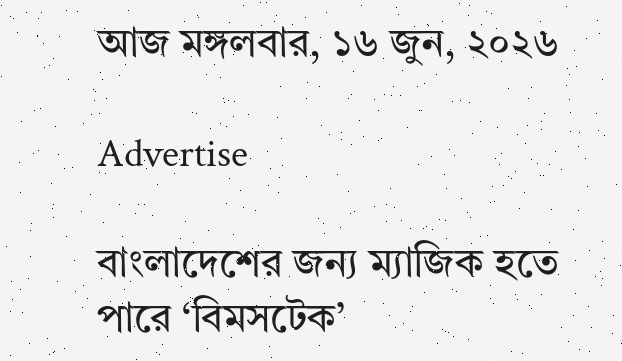আজ মঙ্গলবার, ১৬ জুন, ২০২৬

Advertise

বাংলাদেশের জন্য ম্যাজিক হতে পারে ‘বিমসটেক’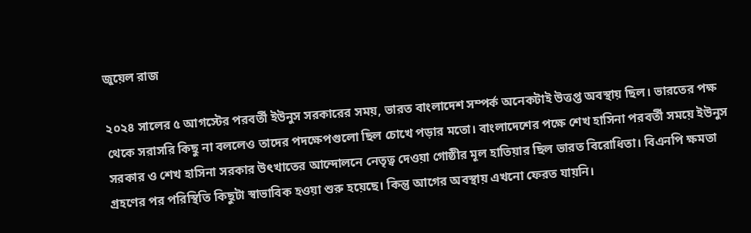জুয়েল রাজ

২০২৪ সালের ৫ আগস্টের পরবর্তী ইউনুস সরকারের সময়, ভারত বাংলাদেশ সম্পর্ক অনেকটাই উত্তপ্ত অবস্থায় ছিল। ভারতের পক্ষ থেকে সরাসরি কিছু না বললেও তাদের পদক্ষেপগুলো ছিল চোখে পড়ার মতো। বাংলাদেশের পক্ষে শেখ হাসিনা পরবর্তী সময়ে ইউনুস সরকার ও শেখ হাসিনা সরকার উৎখাতের আন্দোলনে নেতৃত্ব দেওয়া গোষ্ঠীর মূল হাতিয়ার ছিল ভারত বিরোধিতা। বিএনপি ক্ষমতা গ্রহণের পর পরিস্থিতি কিছুটা স্বাভাবিক হওয়া শুরু হয়েছে। কিন্তু আগের অবস্থায় এখনো ফেরত যায়নি।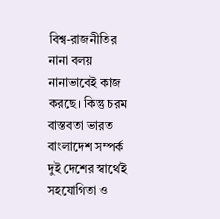বিশ্ব-রাজনীতির নানা বলয় নানাভাবেই কাজ করছে। কিন্তু চরম বাস্তবতা ভারত বাংলাদেশ সম্পর্ক দুই দেশের স্বার্থেই সহযোগিতা ও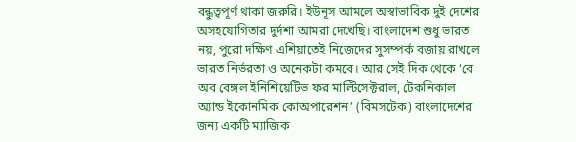বন্ধুত্বপূর্ণ থাকা জরুরি। ইউনূস আমলে অস্বাভাবিক দুই দেশের অসহযোগিতার দুর্দশা আমরা দেখেছি। বাংলাদেশ শুধু ভারত নয়, পুরো দক্ষিণ এশিয়াতেই নিজেদের সুসম্পর্ক বজায় রাখলে ভারত নির্ভরতা ও অনেকটা কমবে। আর সেই দিক থেকে ‘বে অব বেঙ্গল ইনিশিয়েটিভ ফর মাল্টিসেক্টরাল, টেকনিকাল অ্যান্ড ইকোনমিক কোঅপারেশন’ (বিমসটেক) বাংলাদেশের জন্য একটি ম্যাজিক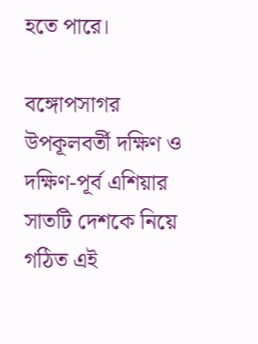হতে পারে।

বঙ্গোপসাগর উপকূলবর্তী দক্ষিণ ও দক্ষিণ-পূর্ব এশিয়ার সাতটি দেশকে নিয়ে গঠিত এই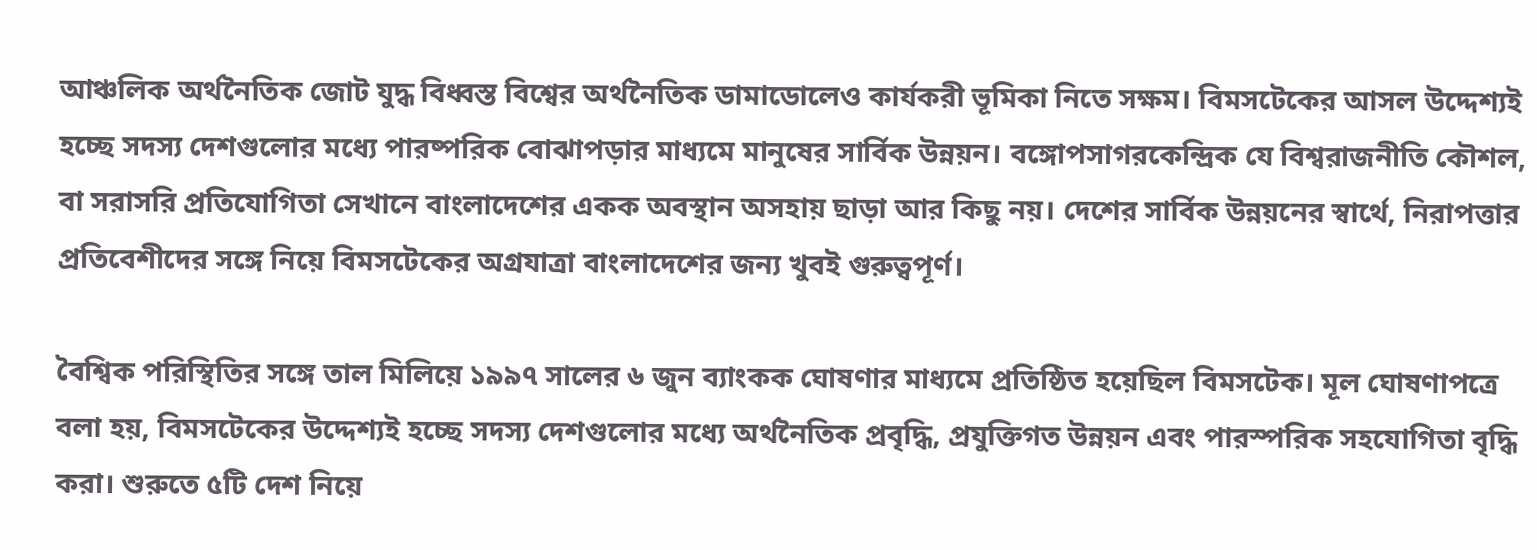আঞ্চলিক অর্থনৈতিক জোট যুদ্ধ বিধ্বস্ত বিশ্বের অর্থনৈতিক ডামাডোলেও কার্যকরী ভূমিকা নিতে সক্ষম। বিমসটেকের আসল উদ্দেশ্যই হচ্ছে সদস্য দেশগুলোর মধ্যে পারষ্পরিক বোঝাপড়ার মাধ্যমে মানুষের সার্বিক উন্নয়ন। বঙ্গোপসাগরকেন্দ্রিক যে বিশ্বরাজনীতি কৌশল, বা সরাসরি প্রতিযোগিতা সেখানে বাংলাদেশের একক অবস্থান অসহায় ছাড়া আর কিছু নয়। দেশের সার্বিক উন্নয়নের স্বার্থে, নিরাপত্তার প্রতিবেশীদের সঙ্গে নিয়ে বিমসটেকের অগ্রযাত্রা বাংলাদেশের জন্য খুবই গুরুত্বপূর্ণ।

বৈশ্বিক পরিস্থিতির সঙ্গে তাল মিলিয়ে ১৯৯৭ সালের ৬ জুন ব্যাংকক ঘোষণার মাধ্যমে প্রতিষ্ঠিত হয়েছিল বিমসটেক। মূল ঘোষণাপত্রে বলা হয়, বিমসটেকের উদ্দেশ্যই হচ্ছে সদস্য দেশগুলোর মধ্যে অর্থনৈতিক প্রবৃদ্ধি, প্রযুক্তিগত উন্নয়ন এবং পারস্পরিক সহযোগিতা বৃদ্ধি করা। শুরুতে ৫টি দেশ নিয়ে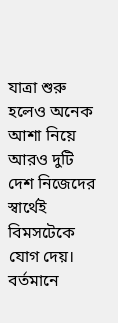যাত্রা শুরু হলেও অনেক আশা নিয়ে আরও দুটি দেশ নিজেদের স্বার্থেই বিমসটেকে যোগ দেয়। বর্তমানে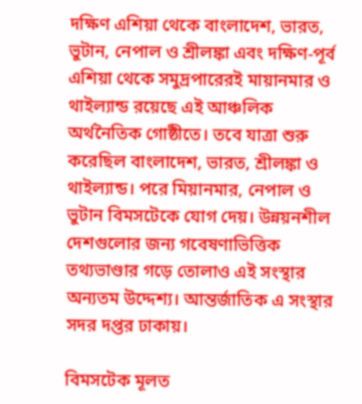দক্ষিণ এশিয়া থেকে বাংলাদেশ, ভারত, ভুটান, নেপাল ও শ্রীলঙ্কা এবং দক্ষিণ-পূর্ব এশিয়া থেকে সমুদ্রপারেরই মায়ানমার ও থাইল্যান্ড রয়েছে এই আঞ্চলিক অর্থনৈতিক গোষ্ঠীতে। তবে যাত্রা শুরু করেছিল বাংলাদেশ, ভারত, শ্রীলঙ্কা ও থাইল্যান্ড। পরে মিয়ানমার, নেপাল ও ভুটান বিমসটেকে যোগ দেয়। উন্নয়নশীল দেশগুলোর জন্য গবেষণাভিত্তিক তথ্যভাণ্ডার গড়ে তোলাও এই সংস্থার অন্যতম উদ্দেশ্য। আন্তর্জাতিক এ সংস্থার সদর দপ্তর ঢাকায়।

বিমসটেক মূলত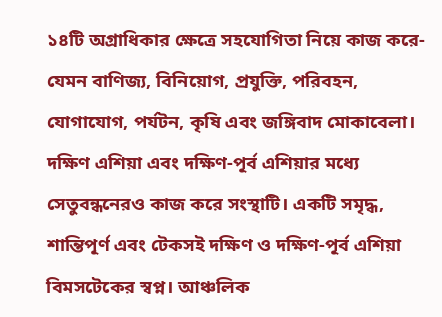১৪টি অগ্রাধিকার ক্ষেত্রে সহযোগিতা নিয়ে কাজ করে- যেমন বাণিজ্য, বিনিয়োগ, প্রযুক্তি, পরিবহন, যোগাযোগ, পর্যটন, কৃষি এবং জঙ্গিবাদ মোকাবেলা। দক্ষিণ এশিয়া এবং দক্ষিণ-পূর্ব এশিয়ার মধ্যে সেতুবন্ধনেরও কাজ করে সংস্থাটি। একটি সমৃদ্ধ, শান্তিপূর্ণ এবং টেকসই দক্ষিণ ও দক্ষিণ-পূর্ব এশিয়া বিমসটেকের স্বপ্ন। আঞ্চলিক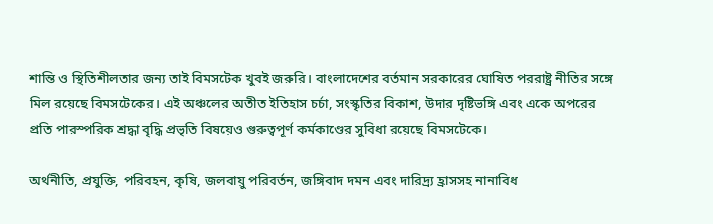শান্তি ও স্থিতিশীলতার জন্য তাই বিমসটেক খুবই জরুরি। বাংলাদেশের বর্তমান সরকারের ঘোষিত পররাষ্ট্র নীতির সঙ্গে মিল রয়েছে বিমসটেকের। এই অঞ্চলের অতীত ইতিহাস চর্চা, সংস্কৃতির বিকাশ, উদার দৃষ্টিভঙ্গি এবং একে অপরের প্রতি পারস্পরিক শ্রদ্ধা বৃদ্ধি প্রভৃতি বিষয়েও গুরুত্বপূর্ণ কর্মকাণ্ডের সুবিধা রয়েছে বিমসটেকে।

অর্থনীতি, প্রযুক্তি, পরিবহন, কৃষি, জলবায়ু পরিবর্তন, জঙ্গিবাদ দমন এবং দারিদ্র্য হ্রাসসহ নানাবিধ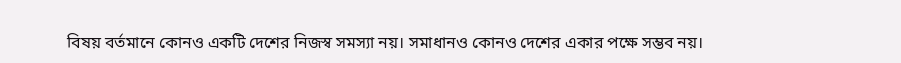বিষয় বর্তমানে কোনও একটি দেশের নিজস্ব সমস্যা নয়। সমাধানও কোনও দেশের একার পক্ষে সম্ভব নয়।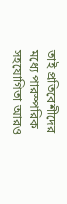তাই প্রতিবেশীদের মধ্যে পারস্পরিক সহযোগিতা আরও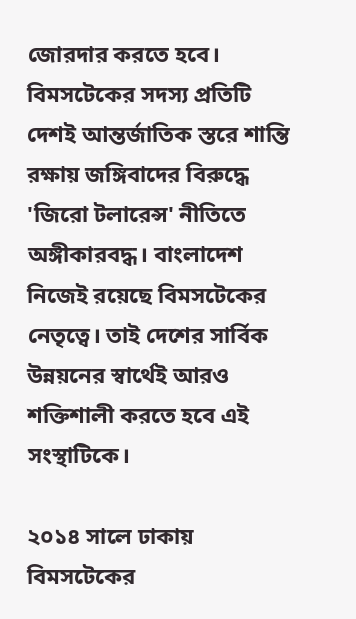জোরদার করতে হবে। বিমসটেকের সদস্য প্রতিটি দেশই আন্তর্জাতিক স্তরে শান্তি রক্ষায় জঙ্গিবাদের বিরুদ্ধে 'জিরো টলারেন্স' নীতিতে অঙ্গীকারবদ্ধ। বাংলাদেশ নিজেই রয়েছে বিমসটেকের নেতৃত্বে। তাই দেশের সার্বিক উন্নয়নের স্বার্থেই আরও শক্তিশালী করতে হবে এই সংস্থাটিকে।

২০১৪ সালে ঢাকায় বিমসটেকের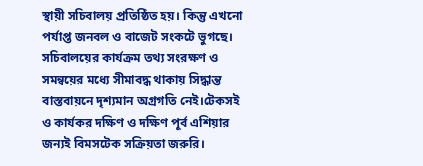স্থায়ী সচিবালয় প্রতিষ্ঠিত হয়। কিন্তু এখনো পর্যাপ্ত জনবল ও বাজেট সংকটে ভুগছে। সচিবালয়ের কার্যক্রম তথ্য সংরক্ষণ ও সমন্বয়ের মধ্যে সীমাবদ্ধ থাকায় সিদ্ধান্ত বাস্তবায়নে দৃশ্যমান অগ্রগতি নেই।টেকসই ও কার্যকর দক্ষিণ ও দক্ষিণ পূর্ব এশিয়ার জন্যই বিমসটেক সক্রিয়তা জরুরি।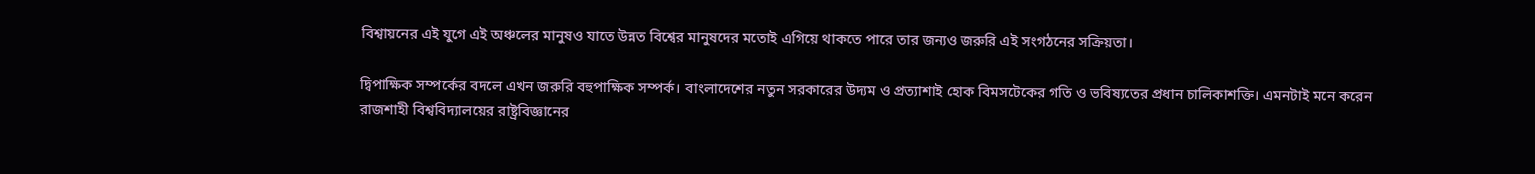বিশ্বায়নের এই যুগে এই অঞ্চলের মানুষও যাতে উন্নত বিশ্বের মানুষদের মতোই এগিয়ে থাকতে পারে তার জন্যও জরুরি এই সংগঠনের সক্রিয়তা।

দ্বিপাক্ষিক সম্পর্কের বদলে এখন জরুরি বহুপাক্ষিক সম্পর্ক। বাংলাদেশের নতুন সরকারের উদ্যম ও প্রত্যাশাই হোক বিমসটেকের গতি ও ভবিষ্যতের প্রধান চালিকাশক্তি। এমনটাই মনে করেন রাজশাহী বিশ্ববিদ্যালয়ের রাষ্ট্রবিজ্ঞানের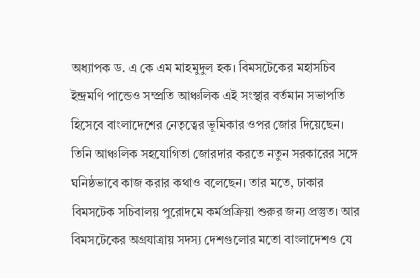অধ্যাপক ড. এ কে এম মাহমুদুল হক। বিমসটেকের মহাসচিব ইন্দ্রমণি পান্ডেও সম্প্রতি আঞ্চলিক এই সংস্থার বর্তমান সভাপতি হিসেবে বাংলাদেশের নেতৃত্বের ভূমিকার ওপর জোর দিয়েছেন। তিনি আঞ্চলিক সহযোগিতা জোরদার করতে নতুন সরকারের সঙ্গে ঘনিষ্ঠভাবে কাজ করার কথাও বলেছেন। তার মতে, ঢাকার বিমসটেক সচিবালয় পুরোদমে কর্মপ্রক্রিয়া শুরুর জন্য প্রস্তুত। আর বিমসটেকের অগ্রযাত্রায় সদস্য দেশগুলোর মতো বাংলাদেশও যে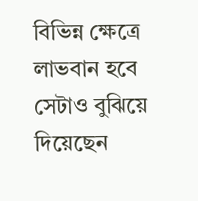বিভিন্ন ক্ষেত্রে লাভবান হবে সেটাও বুঝিয়ে দিয়েছেন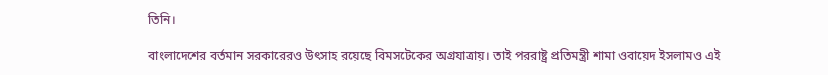তিনি।

বাংলাদেশের বর্তমান সরকারেরও উৎসাহ রয়েছে বিমসটেকের অগ্রযাত্রায়। তাই পররাষ্ট্র প্রতিমন্ত্রী শামা ওবায়েদ ইসলামও এই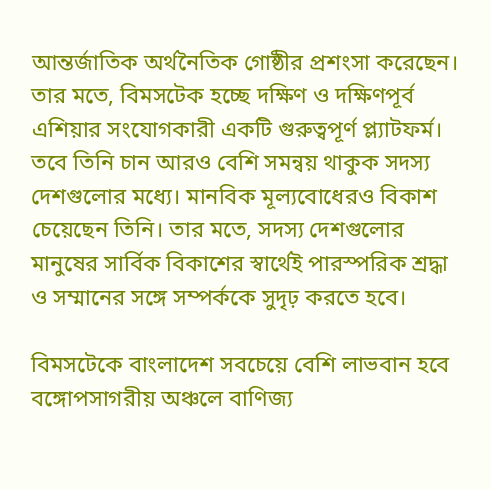আন্তর্জাতিক অর্থনৈতিক গোষ্ঠীর প্রশংসা করেছেন। তার মতে, বিমসটেক হচ্ছে দক্ষিণ ও দক্ষিণপূর্ব এশিয়ার সংযোগকারী একটি গুরুত্বপূর্ণ প্ল্যাটফর্ম। তবে তিনি চান আরও বেশি সমন্বয় থাকুক সদস্য দেশগুলোর মধ্যে। মানবিক মূল্যবোধেরও বিকাশ চেয়েছেন তিনি। তার মতে, সদস্য দেশগুলোর মানুষের সার্বিক বিকাশের স্বার্থেই পারস্পরিক শ্রদ্ধা ও সম্মানের সঙ্গে সম্পর্ককে সুদৃঢ় করতে হবে।

বিমসটেকে বাংলাদেশ সবচেয়ে বেশি লাভবান হবে বঙ্গোপসাগরীয় অঞ্চলে বাণিজ্য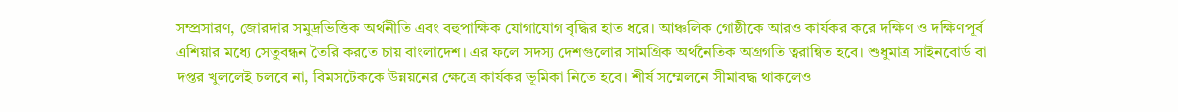সম্প্রসারণ, জোরদার সমুদ্রভিত্তিক অর্থনীতি এবং বহুপাক্ষিক যোগাযোগ বৃদ্ধির হাত ধরে। আঞ্চলিক গোষ্ঠীকে আরও কার্যকর করে দক্ষিণ ও দক্ষিণপূর্ব এশিয়ার মধ্যে সেতুবন্ধন তৈরি করতে চায় বাংলাদেশ। এর ফলে সদস্য দেশগুলোর সামগ্রিক অর্থনৈতিক অগ্রগতি ত্বরান্বিত হবে। শুধুমাত্র সাইনবোর্ড বা দপ্তর খুললেই চলবে না, বিমসটেককে উন্নয়নের ক্ষেত্রে কার্যকর ভূমিকা নিতে হবে। শীর্ষ সম্মেলনে সীমাবদ্ধ থাকলেও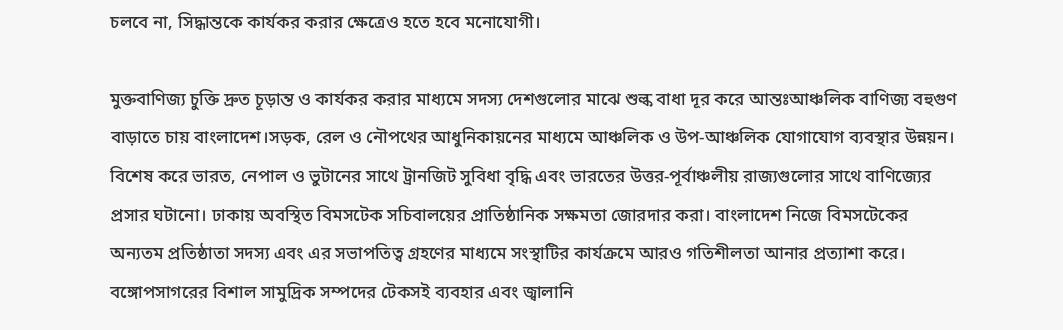চলবে না, সিদ্ধান্তকে কার্যকর করার ক্ষেত্রেও হতে হবে মনোযোগী।

মুক্তবাণিজ্য চুক্তি দ্রুত চূড়ান্ত ও কার্যকর করার মাধ্যমে সদস্য দেশগুলোর মাঝে শুল্ক বাধা দূর করে আন্তঃআঞ্চলিক বাণিজ্য বহুগুণ বাড়াতে চায় বাংলাদেশ।সড়ক, রেল ও নৌপথের আধুনিকায়নের মাধ্যমে আঞ্চলিক ও উপ-আঞ্চলিক যোগাযোগ ব্যবস্থার উন্নয়ন। বিশেষ করে ভারত, নেপাল ও ভুটানের সাথে ট্রানজিট সুবিধা বৃদ্ধি এবং ভারতের উত্তর-পূর্বাঞ্চলীয় রাজ্যগুলোর সাথে বাণিজ্যের প্রসার ঘটানো। ঢাকায় অবস্থিত বিমসটেক সচিবালয়ের প্রাতিষ্ঠানিক সক্ষমতা জোরদার করা। বাংলাদেশ নিজে বিমসটেকের অন্যতম প্রতিষ্ঠাতা সদস্য এবং এর সভাপতিত্ব গ্রহণের মাধ্যমে সংস্থাটির কার্যক্রমে আরও গতিশীলতা আনার প্রত্যাশা করে। বঙ্গোপসাগরের বিশাল সামুদ্রিক সম্পদের টেকসই ব্যবহার এবং জ্বালানি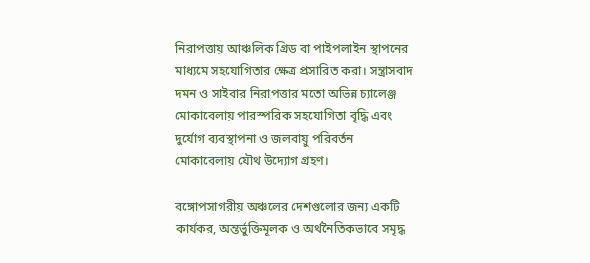নিরাপত্তায় আঞ্চলিক গ্রিড বা পাইপলাইন স্থাপনের মাধ্যমে সহযোগিতার ক্ষেত্র প্রসারিত করা। সন্ত্রাসবাদ দমন ও সাইবার নিরাপত্তার মতো অভিন্ন চ্যালেঞ্জ মোকাবেলায় পারস্পরিক সহযোগিতা বৃদ্ধি এবং দুর্যোগ ব্যবস্থাপনা ও জলবায়ু পরিবর্তন মোকাবেলায় যৌথ উদ্যোগ গ্রহণ।

বঙ্গোপসাগরীয় অঞ্চলের দেশগুলোর জন্য একটি কার্যকর, অন্তর্ভুক্তিমূলক ও অর্থনৈতিকভাবে সমৃদ্ধ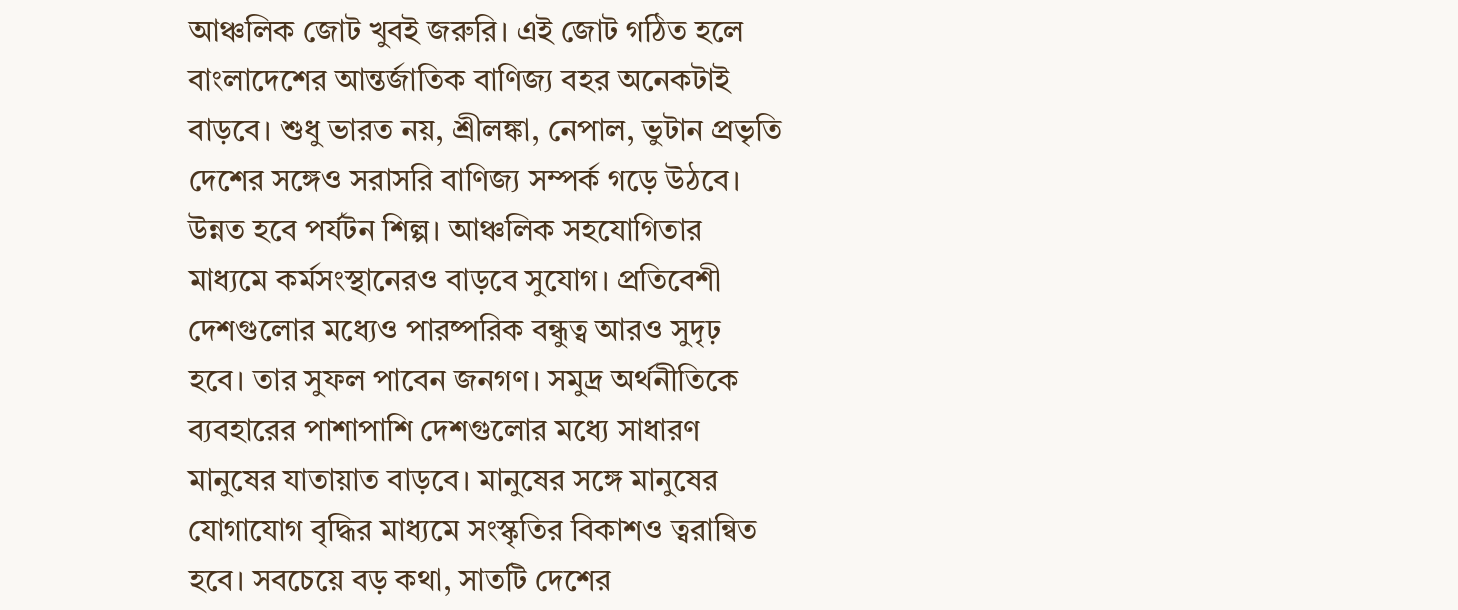আঞ্চলিক জোট খুবই জরুরি। এই জোট গঠিত হলে বাংলাদেশের আন্তর্জাতিক বাণিজ্য বহর অনেকটাই বাড়বে। শুধু ভারত নয়, শ্রীলঙ্কা, নেপাল, ভুটান প্রভৃতি দেশের সঙ্গেও সরাসরি বাণিজ্য সম্পর্ক গড়ে উঠবে। উন্নত হবে পর্যটন শিল্প। আঞ্চলিক সহযোগিতার মাধ্যমে কর্মসংস্থানেরও বাড়বে সুযোগ। প্রতিবেশী দেশগুলোর মধ্যেও পারষ্পরিক বন্ধুত্ব আরও সুদৃঢ় হবে। তার সুফল পাবেন জনগণ। সমুদ্র অর্থনীতিকে ব্যবহারের পাশাপাশি দেশগুলোর মধ্যে সাধারণ মানুষের যাতায়াত বাড়বে। মানুষের সঙ্গে মানুষের যোগাযোগ বৃদ্ধির মাধ্যমে সংস্কৃতির বিকাশও ত্বরান্বিত হবে। সবচেয়ে বড় কথা, সাতটি দেশের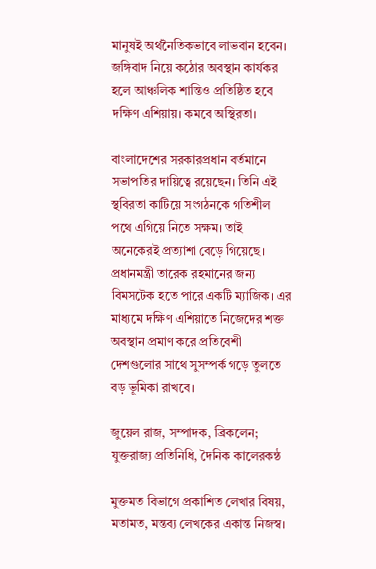মানুষই অর্থনৈতিকভাবে লাভবান হবেন। জঙ্গিবাদ নিয়ে কঠোর অবস্থান কার্যকর হলে আঞ্চলিক শান্তিও প্রতিষ্ঠিত হবে দক্ষিণ এশিয়ায়। কমবে অস্থিরতা।

বাংলাদেশের সরকারপ্রধান বর্তমানে সভাপতির দায়িত্বে রয়েছেন। তিনি এই স্থবিরতা কাটিয়ে সংগঠনকে গতিশীল পথে এগিয়ে নিতে সক্ষম। তাই অনেকেরই প্রত্যাশা বেড়ে গিয়েছে। প্রধানমন্ত্রী তারেক রহমানের জন্য বিমসটেক হতে পারে একটি ম্যাজিক। এর মাধ্যমে দক্ষিণ এশিয়াতে নিজেদের শক্ত অবস্থান প্রমাণ করে প্রতিবেশী দেশগুলোর সাথে সুসম্পর্ক গড়ে তুলতে বড় ভূমিকা রাখবে।

জুয়েল রাজ, সম্পাদক, ব্রিকলেন; যুক্তরাজ্য প্রতিনিধি, দৈনিক কালেরকন্ঠ

মুক্তমত বিভাগে প্রকাশিত লেখার বিষয়, মতামত, মন্তব্য লেখকের একান্ত নিজস্ব।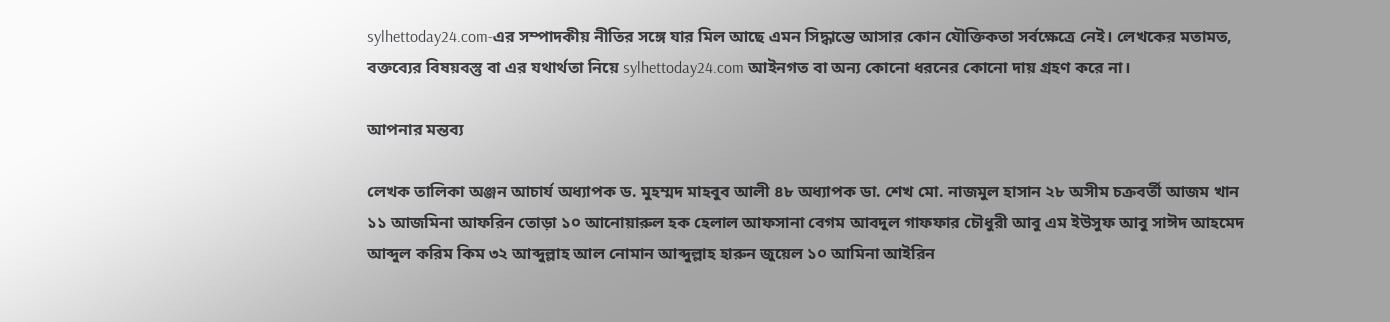sylhettoday24.com-এর সম্পাদকীয় নীতির সঙ্গে যার মিল আছে এমন সিদ্ধান্তে আসার কোন যৌক্তিকতা সর্বক্ষেত্রে নেই। লেখকের মতামত, বক্তব্যের বিষয়বস্তু বা এর যথার্থতা নিয়ে sylhettoday24.com আইনগত বা অন্য কোনো ধরনের কোনো দায় গ্রহণ করে না।

আপনার মন্তব্য

লেখক তালিকা অঞ্জন আচার্য অধ্যাপক ড. মুহম্মদ মাহবুব আলী ৪৮ অধ্যাপক ডা. শেখ মো. নাজমুল হাসান ২৮ অসীম চক্রবর্তী আজম খান ১১ আজমিনা আফরিন তোড়া ১০ আনোয়ারুল হক হেলাল আফসানা বেগম আবদুল গাফফার চৌধুরী আবু এম ইউসুফ আবু সাঈদ আহমেদ আব্দুল করিম কিম ৩২ আব্দুল্লাহ আল নোমান আব্দুল্লাহ হারুন জুয়েল ১০ আমিনা আইরিন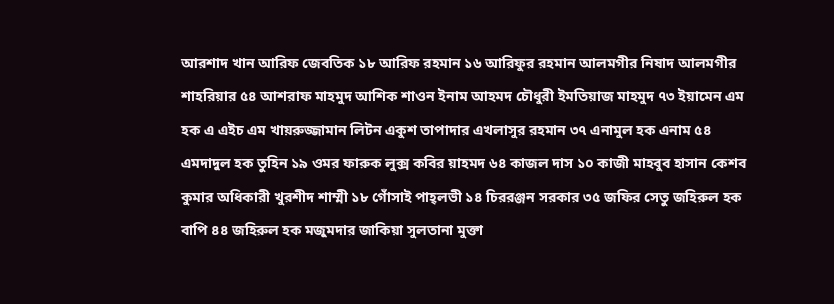আরশাদ খান আরিফ জেবতিক ১৮ আরিফ রহমান ১৬ আরিফুর রহমান আলমগীর নিষাদ আলমগীর শাহরিয়ার ৫৪ আশরাফ মাহমুদ আশিক শাওন ইনাম আহমদ চৌধুরী ইমতিয়াজ মাহমুদ ৭৩ ইয়ামেন এম হক এ এইচ এম খায়রুজ্জামান লিটন একুশ তাপাদার এখলাসুর রহমান ৩৭ এনামুল হক এনাম ৫৪ এমদাদুল হক তুহিন ১৯ ওমর ফারুক লুক্স কবির য়াহমদ ৬৪ কাজল দাস ১০ কাজী মাহবুব হাসান কেশব কুমার অধিকারী খুরশীদ শাম্মী ১৮ গোঁসাই পাহ্‌লভী ১৪ চিররঞ্জন সরকার ৩৫ জফির সেতু জহিরুল হক বাপি ৪৪ জহিরুল হক মজুমদার জাকিয়া সুলতানা মুক্তা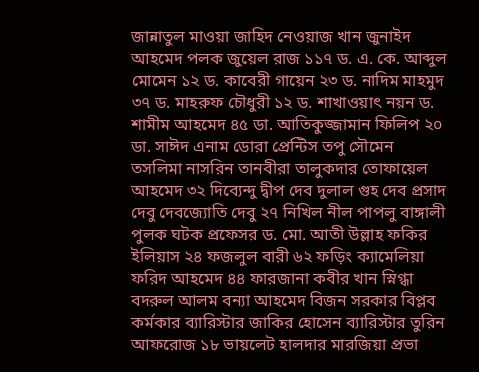জান্নাতুল মাওয়া জাহিদ নেওয়াজ খান জুনাইদ আহমেদ পলক জুয়েল রাজ ১১৭ ড. এ. কে. আব্দুল মোমেন ১২ ড. কাবেরী গায়েন ২৩ ড. নাদিম মাহমুদ ৩৭ ড. মাহরুফ চৌধুরী ১২ ড. শাখাওয়াৎ নয়ন ড. শামীম আহমেদ ৪৫ ডা. আতিকুজ্জামান ফিলিপ ২০ ডা. সাঈদ এনাম ডোরা প্রেন্টিস তপু সৌমেন তসলিমা নাসরিন তানবীরা তালুকদার তোফায়েল আহমেদ ৩২ দিব্যেন্দু দ্বীপ দেব দুলাল গুহ দেব প্রসাদ দেবু দেবজ্যোতি দেবু ২৭ নিখিল নীল পাপলু বাঙ্গালী পুলক ঘটক প্রফেসর ড. মো. আতী উল্লাহ ফকির ইলিয়াস ২৪ ফজলুল বারী ৬২ ফড়িং ক্যামেলিয়া ফরিদ আহমেদ ৪৪ ফারজানা কবীর খান স্নিগ্ধা বদরুল আলম বন্যা আহমেদ বিজন সরকার বিপ্লব কর্মকার ব্যারিস্টার জাকির হোসেন ব্যারিস্টার তুরিন আফরোজ ১৮ ভায়লেট হালদার মারজিয়া প্রভা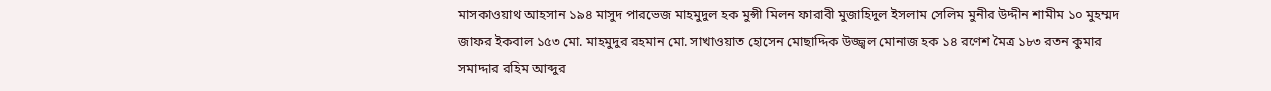মাসকাওয়াথ আহসান ১৯৪ মাসুদ পারভেজ মাহমুদুল হক মুন্সী মিলন ফারাবী মুজাহিদুল ইসলাম সেলিম মুনীর উদ্দীন শামীম ১০ মুহম্মদ জাফর ইকবাল ১৫৩ মো. মাহমুদুর রহমান মো. সাখাওয়াত হোসেন মোছাদ্দিক উজ্জ্বল মোনাজ হক ১৪ রণেশ মৈত্র ১৮৩ রতন কুমার সমাদ্দার রহিম আব্দুর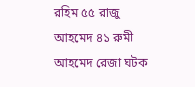রহিম ৫৫ রাজু আহমেদ ৪১ রুমী আহমেদ রেজা ঘটক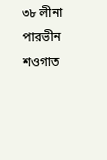৩৮ লীনা পারভীন শওগাত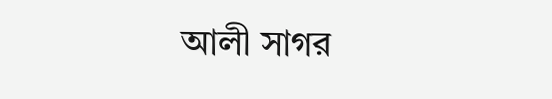আলী সাগর